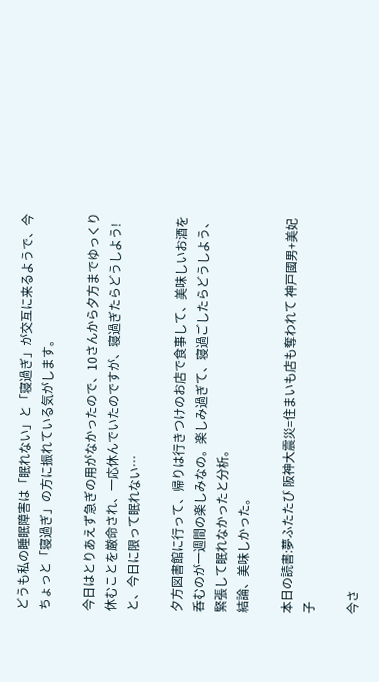どうも私の睡眠障害は「眠れない」と「寝過ぎ」が交互に来るようで、今ちょっと「寝過ぎ」の方に振れている気がします。

今日はとりあえず急ぎの用がなかったので、10さんから夕方までゆっくり休むことを厳命され、一応休んでいたのですが、寝過ぎたらどうしよう!と、今日に限って眠れない…

夕方図書館に行って、帰りは行きつけのお店で食事して、美味しいお酒を呑むのが一週間の楽しみなの。楽しみ過ぎて、寝過ごしたらどうしよう、緊張して眠れなかったと分析。
結論、美味しかった。

本日の読書:夢ふたたび 阪神大震災=住まいも店も奪われて 神戸國男+美妃子

今さ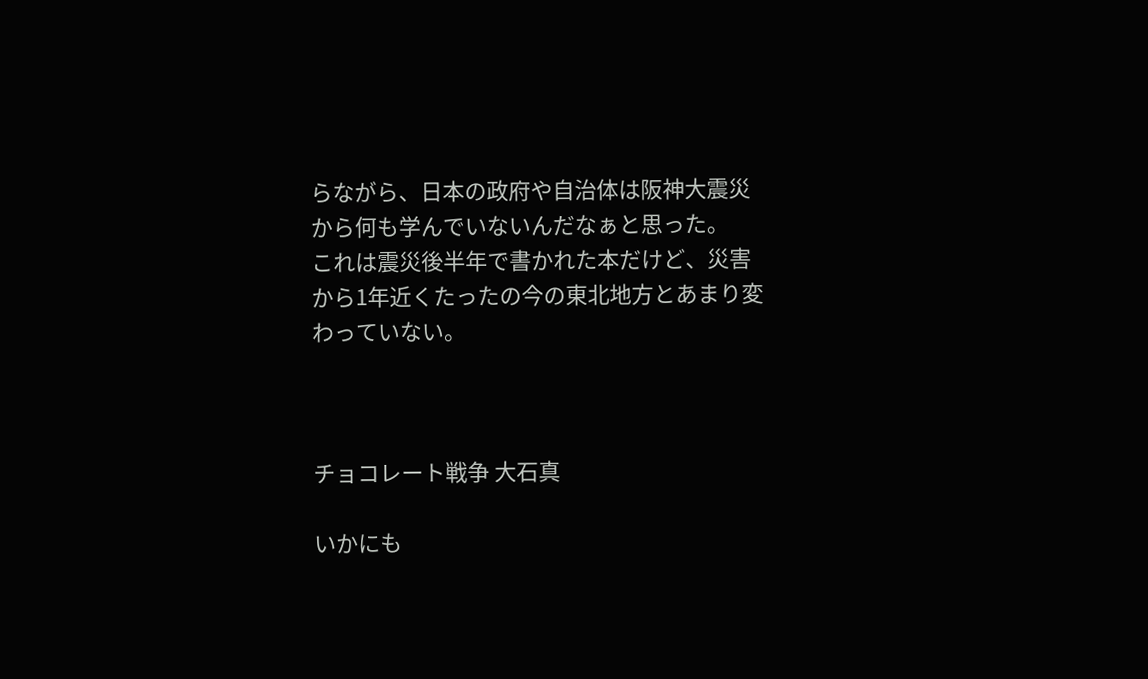らながら、日本の政府や自治体は阪神大震災から何も学んでいないんだなぁと思った。
これは震災後半年で書かれた本だけど、災害から1年近くたったの今の東北地方とあまり変わっていない。



チョコレート戦争 大石真

いかにも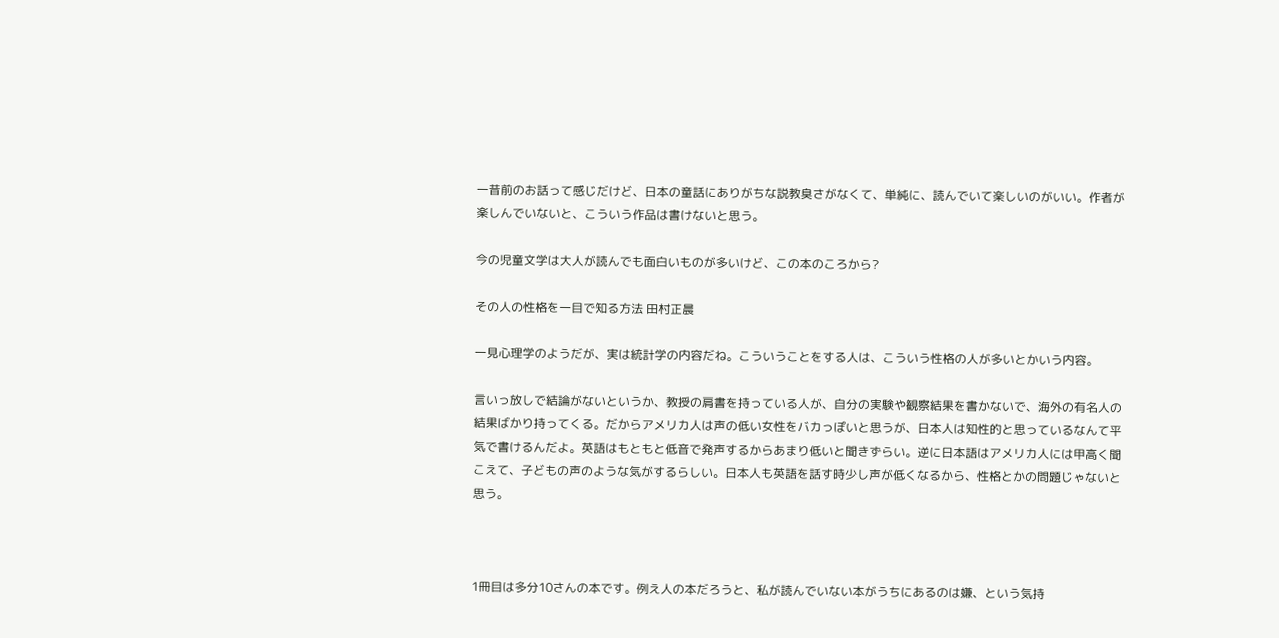一昔前のお話って感じだけど、日本の童話にありがちな説教臭さがなくて、単純に、読んでいて楽しいのがいい。作者が楽しんでいないと、こういう作品は書けないと思う。

今の児童文学は大人が読んでも面白いものが多いけど、この本のころから?

その人の性格を一目で知る方法 田村正晨

一見心理学のようだが、実は統計学の内容だね。こういうことをする人は、こういう性格の人が多いとかいう内容。

言いっ放しで結論がないというか、教授の肩書を持っている人が、自分の実験や観察結果を書かないで、海外の有名人の結果ばかり持ってくる。だからアメリカ人は声の低い女性をバカっぽいと思うが、日本人は知性的と思っているなんて平気で書けるんだよ。英語はもともと低音で発声するからあまり低いと聞きずらい。逆に日本語はアメリカ人には甲高く聞こえて、子どもの声のような気がするらしい。日本人も英語を話す時少し声が低くなるから、性格とかの問題じゃないと思う。



1冊目は多分10さんの本です。例え人の本だろうと、私が読んでいない本がうちにあるのは嫌、という気持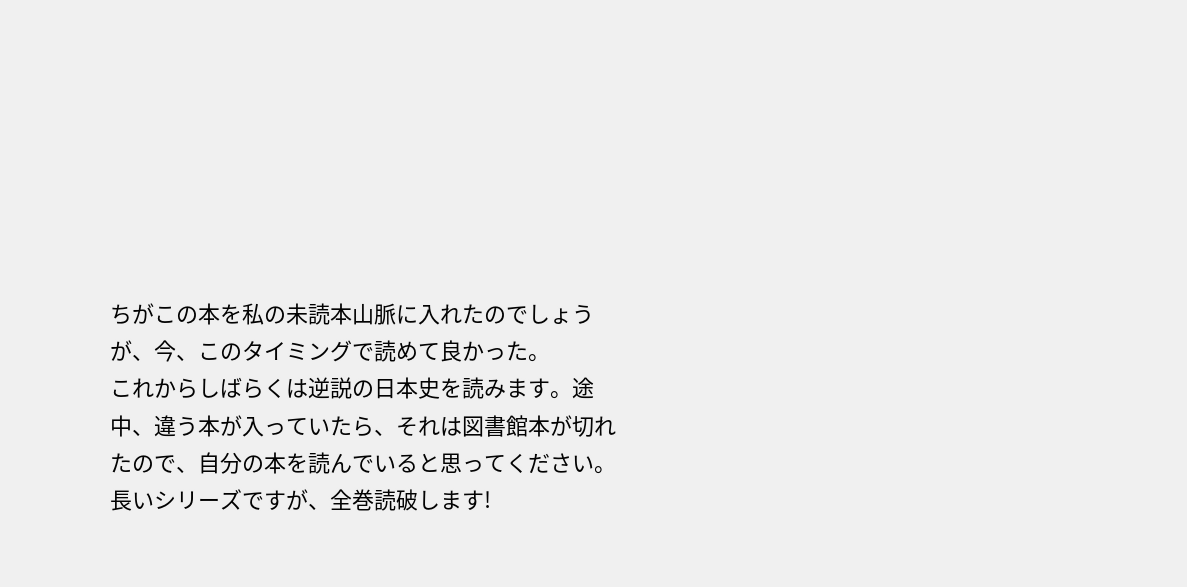ちがこの本を私の未読本山脈に入れたのでしょうが、今、このタイミングで読めて良かった。
これからしばらくは逆説の日本史を読みます。途中、違う本が入っていたら、それは図書館本が切れたので、自分の本を読んでいると思ってください。長いシリーズですが、全巻読破します!